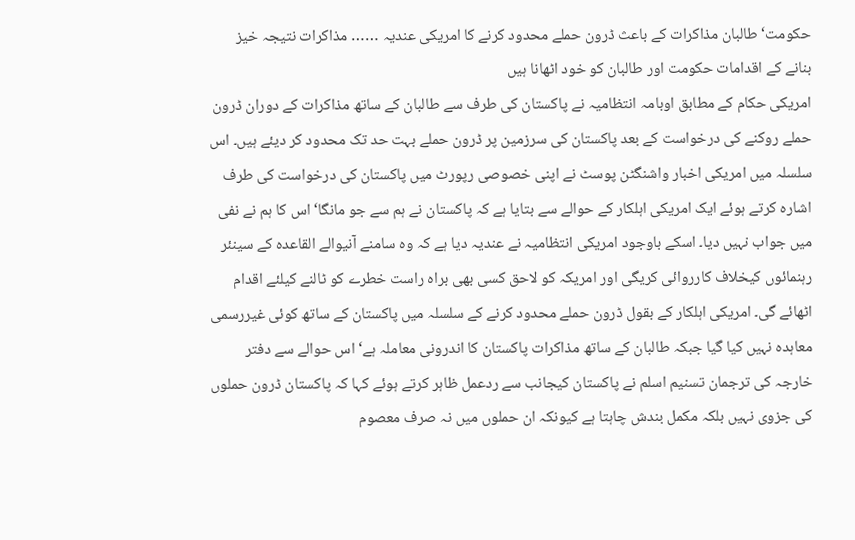حکومت‘ طالبان مذاکرات کے باعث ڈرون حملے محدود کرنے کا امریکی عندیہ …… مذاکرات نتیجہ خیز بنانے کے اقدامات حکومت اور طالبان کو خود اٹھانا ہیں
امریکی حکام کے مطابق اوبامہ انتظامیہ نے پاکستان کی طرف سے طالبان کے ساتھ مذاکرات کے دوران ڈرون حملے روکنے کی درخواست کے بعد پاکستان کی سرزمین پر ڈرون حملے بہت حد تک محدود کر دیئے ہیں۔ اس سلسلہ میں امریکی اخبار واشنگٹن پوسٹ نے اپنی خصوصی رپورٹ میں پاکستان کی درخواست کی طرف اشارہ کرتے ہوئے ایک امریکی اہلکار کے حوالے سے بتایا ہے کہ پاکستان نے ہم سے جو مانگا‘ اس کا ہم نے نفی میں جواب نہیں دیا۔ اسکے باوجود امریکی انتظامیہ نے عندیہ دیا ہے کہ وہ سامنے آنیوالے القاعدہ کے سینئر رہنمائوں کیخلاف کارروائی کریگی اور امریکہ کو لاحق کسی بھی براہ راست خطرے کو ٹالنے کیلئے اقدام اٹھائے گی۔ امریکی اہلکار کے بقول ڈرون حملے محدود کرنے کے سلسلہ میں پاکستان کے ساتھ کوئی غیررسمی معاہدہ نہیں کیا گیا جبکہ طالبان کے ساتھ مذاکرات پاکستان کا اندرونی معاملہ ہے‘ اس حوالے سے دفتر خارجہ کی ترجمان تسنیم اسلم نے پاکستان کیجانب سے ردعمل ظاہر کرتے ہوئے کہا کہ پاکستان ڈرون حملوں کی جزوی نہیں بلکہ مکمل بندش چاہتا ہے کیونکہ ان حملوں میں نہ صرف معصوم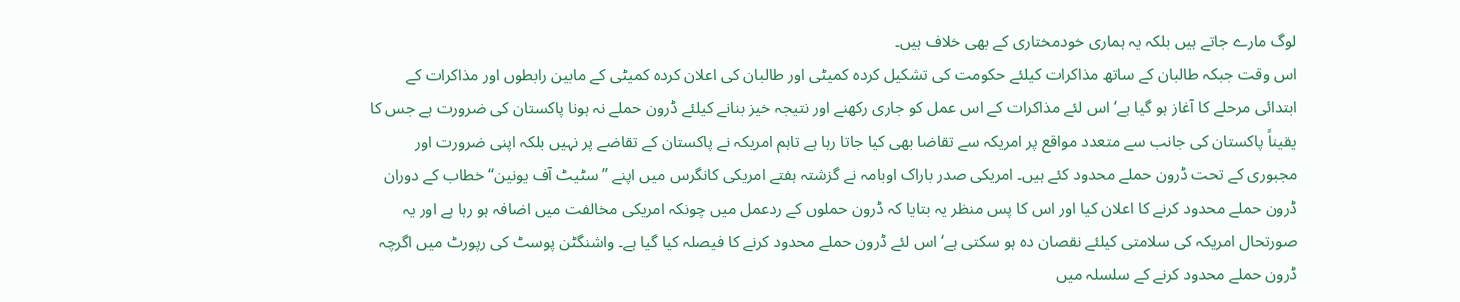لوگ مارے جاتے ہیں بلکہ یہ ہماری خودمختاری کے بھی خلاف ہیں۔
اس وقت جبکہ طالبان کے ساتھ مذاکرات کیلئے حکومت کی تشکیل کردہ کمیٹی اور طالبان کی اعلان کردہ کمیٹی کے مابین رابطوں اور مذاکرات کے ابتدائی مرحلے کا آغاز ہو گیا ہے‘ اس لئے مذاکرات کے اس عمل کو جاری رکھنے اور نتیجہ خیز بنانے کیلئے ڈرون حملے نہ ہونا پاکستان کی ضرورت ہے جس کا یقیناً پاکستان کی جانب سے متعدد مواقع پر امریکہ سے تقاضا بھی کیا جاتا رہا ہے تاہم امریکہ نے پاکستان کے تقاضے پر نہیں بلکہ اپنی ضرورت اور مجبوری کے تحت ڈرون حملے محدود کئے ہیں۔ امریکی صدر باراک اوبامہ نے گزشتہ ہفتے امریکی کانگرس میں اپنے ’’سٹیٹ آف یونین‘‘ خطاب کے دوران ڈرون حملے محدود کرنے کا اعلان کیا اور اس کا پس منظر یہ بتایا کہ ڈرون حملوں کے ردعمل میں چونکہ امریکی مخالفت میں اضافہ ہو رہا ہے اور یہ صورتحال امریکہ کی سلامتی کیلئے نقصان دہ ہو سکتی ہے‘ اس لئے ڈرون حملے محدود کرنے کا فیصلہ کیا گیا ہے۔ واشنگٹن پوسٹ کی رپورٹ میں اگرچہ ڈرون حملے محدود کرنے کے سلسلہ میں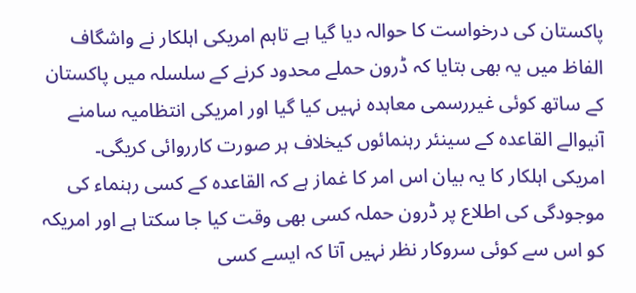پاکستان کی درخواست کا حوالہ دیا گیا ہے تاہم امریکی اہلکار نے واشگاف الفاظ میں یہ بھی بتایا کہ ڈرون حملے محدود کرنے کے سلسلہ میں پاکستان کے ساتھ کوئی غیررسمی معاہدہ نہیں کیا گیا اور امریکی انتظامیہ سامنے آنیوالے القاعدہ کے سینئر رہنمائوں کیخلاف ہر صورت کارروائی کریگی۔ امریکی اہلکار کا یہ بیان اس امر کا غماز ہے کہ القاعدہ کے کسی رہنماء کی موجودگی کی اطلاع پر ڈرون حملہ کسی بھی وقت کیا جا سکتا ہے اور امریکہ کو اس سے کوئی سروکار نظر نہیں آتا کہ ایسے کسی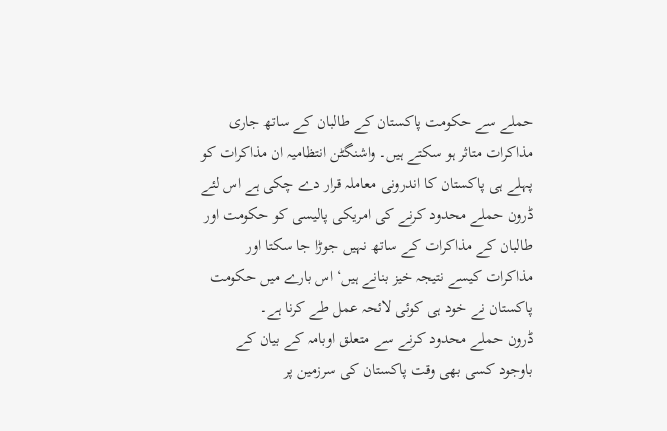حملے سے حکومت پاکستان کے طالبان کے ساتھ جاری مذاکرات متاثر ہو سکتے ہیں۔ واشنگٹن انتظامیہ ان مذاکرات کو پہلے ہی پاکستان کا اندرونی معاملہ قرار دے چکی ہے اس لئے ڈرون حملے محدود کرنے کی امریکی پالیسی کو حکومت اور طالبان کے مذاکرات کے ساتھ نہیں جوڑا جا سکتا اور مذاکرات کیسے نتیجہ خیز بنانے ہیں‘ اس بارے میں حکومت پاکستان نے خود ہی کوئی لائحہ عمل طے کرنا ہے۔
ڈرون حملے محدود کرنے سے متعلق اوبامہ کے بیان کے باوجود کسی بھی وقت پاکستان کی سرزمین پر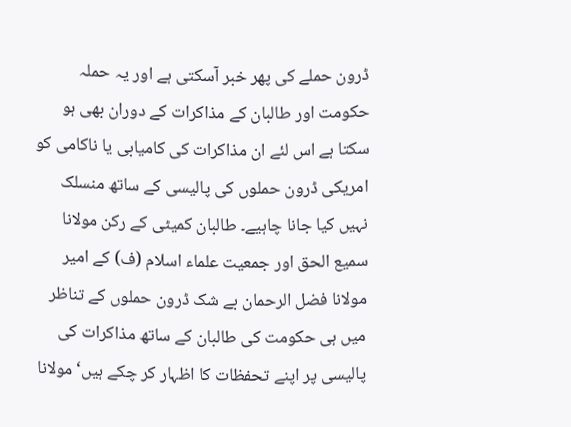ڈرون حملے کی پھر خبر آسکتی ہے اور یہ حملہ حکومت اور طالبان کے مذاکرات کے دوران بھی ہو سکتا ہے اس لئے ان مذاکرات کی کامیابی یا ناکامی کو امریکی ڈرون حملوں کی پالیسی کے ساتھ منسلک نہیں کیا جانا چاہیے۔ طالبان کمیٹی کے رکن مولانا سمیع الحق اور جمعیت علماء اسلام (ف) کے امیر مولانا فضل الرحمان بے شک ڈرون حملوں کے تناظر میں ہی حکومت کی طالبان کے ساتھ مذاکرات کی پالیسی پر اپنے تحفظات کا اظہار کر چکے ہیں‘ مولانا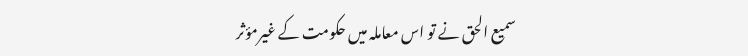سمیع الحق نے تو اس معاملہ میں حکومت کے غیرمؤثر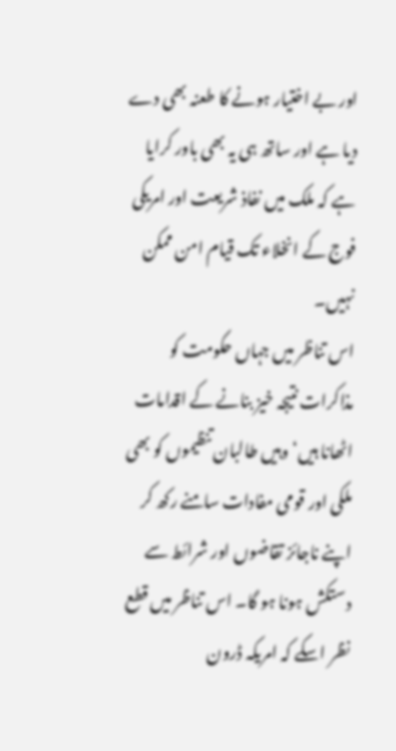اور بے اختیار ہونے کا طعنہ بھی دے دیا ہے اور ساتھ ہی یہ بھی باور کرایا ہے کہ ملک میں نفاذ شریعت اور امریکی فوج کے انخلاء تک قیام امن ممکن نہیں۔
اس تناظر میں جہاں حکومت کو مذاکرات نتیجہ خیز بنانے کے اقدامات اٹھانا ہیں‘ وہیں طالبان تنظیموں کو بھی ملکی اور قومی مفادات سامنے رکھ کر اپنے ناجائز تقاضوں اور شرائط سے دستکش ہونا ہو گا۔ اس تناظر میں قطع نظر اسکے کہ امریکہ ڈرون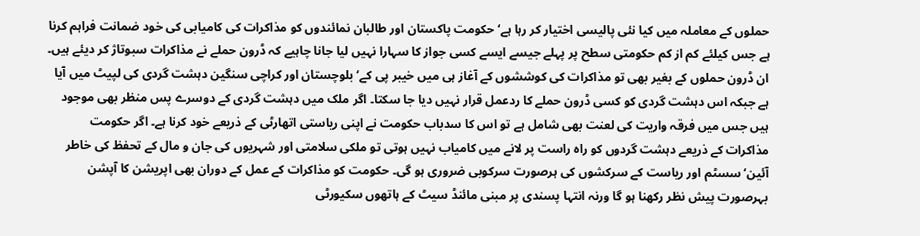حملوں کے معاملہ میں کیا نئی پالیسی اختیار کر رہا ہے‘ حکومت پاکستان اور طالبان نمائندوں کو مذاکرات کی کامیابی کی خود ضمانت فراہم کرنا ہے جس کیلئے کم از کم حکومتی سطح پر پہلے جیسے ایسے کسی جواز کا سہارا نہیں لیا جانا چاہیے کہ ڈرون حملے نے مذاکرات سبوتاژ کر دیئے ہیں۔ ان ڈرون حملوں کے بغیر بھی تو مذاکرات کی کوششوں کے آغاز ہی میں خیبر پی کے‘ بلوچستان اور کراچی سنگین دہشت گردی کی لپیٹ میں آیا ہے جبکہ اس دہشت گردی کو کسی ڈرون حملے کا ردعمل قرار نہیں دیا جا سکتا۔ اگر ملک میں دہشت گردی کے دوسرے پس منظر بھی موجود ہیں جس میں فرقہ واریت کی لعنت بھی شامل ہے تو اس کا سدباب حکومت نے اپنی ریاستی اتھارٹی کے ذریعے خود کرنا ہے۔ اگر حکومت مذاکرات کے ذریعے دہشت گردوں کو راہ راست پر لانے میں کامیاب نہیں ہوتی تو ملکی سلامتی اور شہریوں کی جان و مال کے تحفظ کی خاطر آئین‘ سسٹم اور ریاست کے سرکشوں کی ہرصورت سرکوبی ضروری ہو گی۔ حکومت کو مذاکرات کے عمل کے دوران بھی اپریشن کا آپشن بہرصورت پیش نظر رکھنا ہو گا ورنہ انتہا پسندی پر مبنی مائنڈ سیٹ کے ہاتھوں سکیورٹی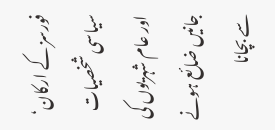فورسز کے ارکان‘ سیاسی شخصیات اور عام شہریوں کی جانیں ضائع ہونے سے بچانا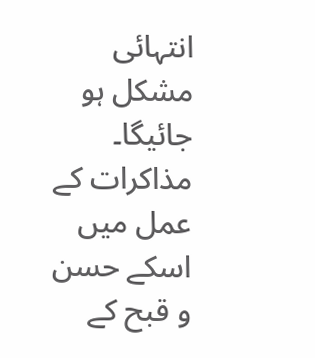انتہائی مشکل ہو جائیگا۔ مذاکرات کے عمل میں اسکے حسن و قبح کے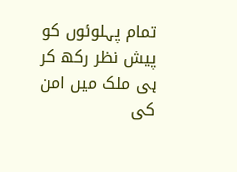تمام پہلوئوں کو پیش نظر رکھ کر ہی ملک میں امن کی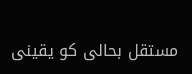مستقل بحالی کو یقینی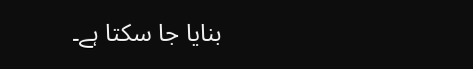بنایا جا سکتا ہے۔